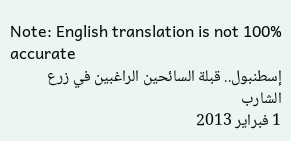Note: English translation is not 100% accurate
إسطنبول.. قبلة السائحين الراغبين في زرع الشارب
1 فبراير 2013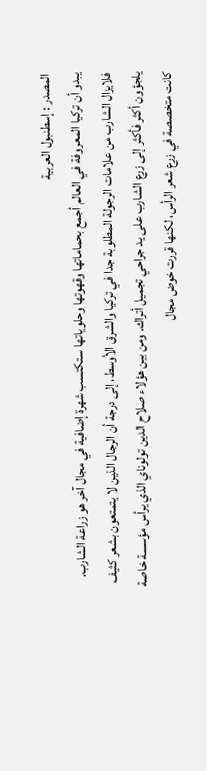المصدر : إسطنبول العربية
يبدو أن تركيا المعروفة في العالم أجمع بحماماتها وقهوتها وحلوياتها ستكتسب شهرة إضافية في مجال آخر هو زراعة الشارب.
فلايزال الشارب من علامات الرجولة المطلوبة جدا في تركيا والشرق الأوسط، إلى درجة أن الرجال الذين لا يتمتعون بشعر كثيف يلجؤون أكثر فأكثر إلى زرع الشارب على يد جراحي تجميل أتراك. ومن بين هؤلاء صلاح الدين تولوناي الذي يرأس مؤسسة خاصة كانت متخصصة في زرع شعر الرأس، لكنها قررت خوض مجال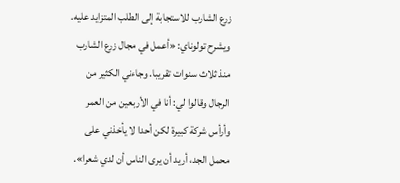زرع الشارب للاستجابة إلى الطلب المتزايد عليه. ويشرح تولوناي: «أعمل في مجال زرع الشارب منذ ثلاث سنوات تقريبا. وجاءني الكثير من الرجال وقالوا لي: أنا في الأربعين من العمر وأرأس شركة كبيرة لكن أحدا لا يأخذني على محمل الجد، أريد أن يرى الناس أن لدي شعرا».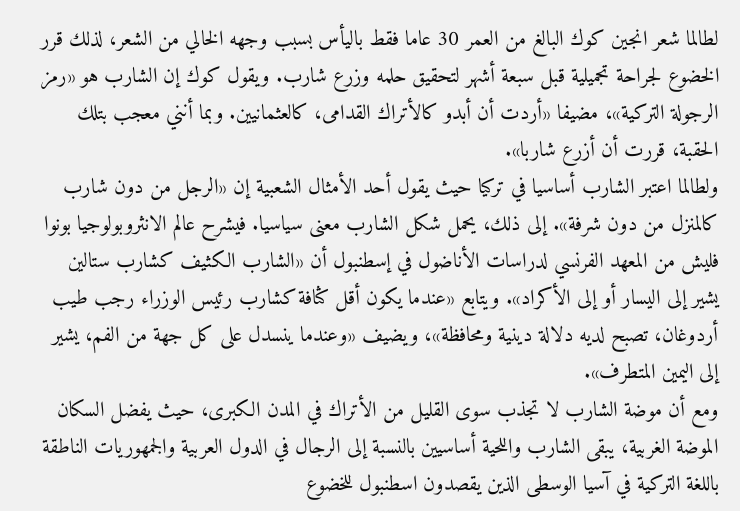لطالما شعر انجين كوك البالغ من العمر 30 عاما فقط باليأس بسبب وجهه الخالي من الشعر، لذلك قرر الخضوع لجراحة تجميلية قبل سبعة أشهر لتحقيق حلمه وزرع شارب. ويقول كوك إن الشارب هو «رمز الرجولة التركية»، مضيفا «أردت أن أبدو كالأتراك القدامى، كالعثمانيين. وبما أنني معجب بتلك الحقبة، قررت أن أزرع شاربا».
ولطالما اعتبر الشارب أساسيا في تركيا حيث يقول أحد الأمثال الشعبية إن «الرجل من دون شارب كالمنزل من دون شرفة». إلى ذلك، يحمل شكل الشارب معنى سياسيا. فيشرح عالم الانثروبولوجيا بونوا فليش من المعهد الفرنسي لدراسات الأناضول في إسطنبول أن «الشارب الكثيف كشارب ستالين يشير إلى اليسار أو إلى الأكراد». ويتابع «عندما يكون أقل كثافة كشارب رئيس الوزراء رجب طيب أردوغان، تصبح لديه دلالة دينية ومحافظة»، ويضيف «وعندما ينسدل على كل جهة من الفم، يشير إلى اليمين المتطرف».
ومع أن موضة الشارب لا تجذب سوى القليل من الأتراك في المدن الكبرى، حيث يفضل السكان الموضة الغربية، يبقى الشارب واللحية أساسيين بالنسبة إلى الرجال في الدول العربية والجمهوريات الناطقة باللغة التركية في آسيا الوسطى الذين يقصدون اسطنبول للخضوع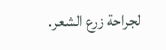لجراحة زرع الشعر.